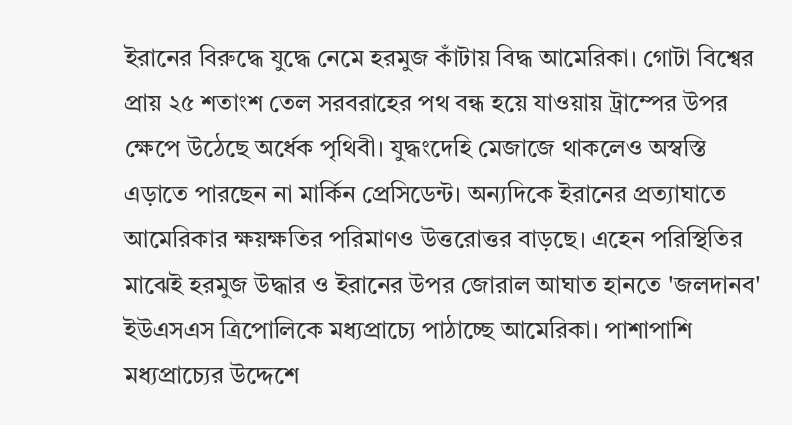ইরানের বিরুদ্ধে যুদ্ধে নেমে হরমুজ কাঁটায় বিদ্ধ আমেরিকা। গোটা বিশ্বের প্রায় ২৫ শতাংশ তেল সরবরাহের পথ বন্ধ হয়ে যাওয়ায় ট্রাম্পের উপর ক্ষেপে উঠেছে অর্ধেক পৃথিবী। যুদ্ধংদেহি মেজাজে থাকলেও অস্বস্তি এড়াতে পারছেন না মার্কিন প্রেসিডেন্ট। অন্যদিকে ইরানের প্রত্যাঘাতে আমেরিকার ক্ষয়ক্ষতির পরিমাণও উত্তরোত্তর বাড়ছে। এহেন পরিস্থিতির মাঝেই হরমুজ উদ্ধার ও ইরানের উপর জোরাল আঘাত হানতে 'জলদানব' ইউএসএস ত্রিপোলিকে মধ্যপ্রাচ্যে পাঠাচ্ছে আমেরিকা। পাশাপাশি মধ্যপ্রাচ্যের উদ্দেশে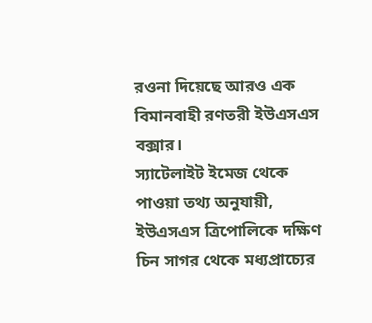রওনা দিয়েছে আরও এক বিমানবাহী রণতরী ইউএসএস বক্সার।
স্যাটেলাইট ইমেজ থেকে পাওয়া তথ্য অনুযায়ী, ইউএসএস ত্রিপোলিকে দক্ষিণ চিন সাগর থেকে মধ্যপ্রাচ্যের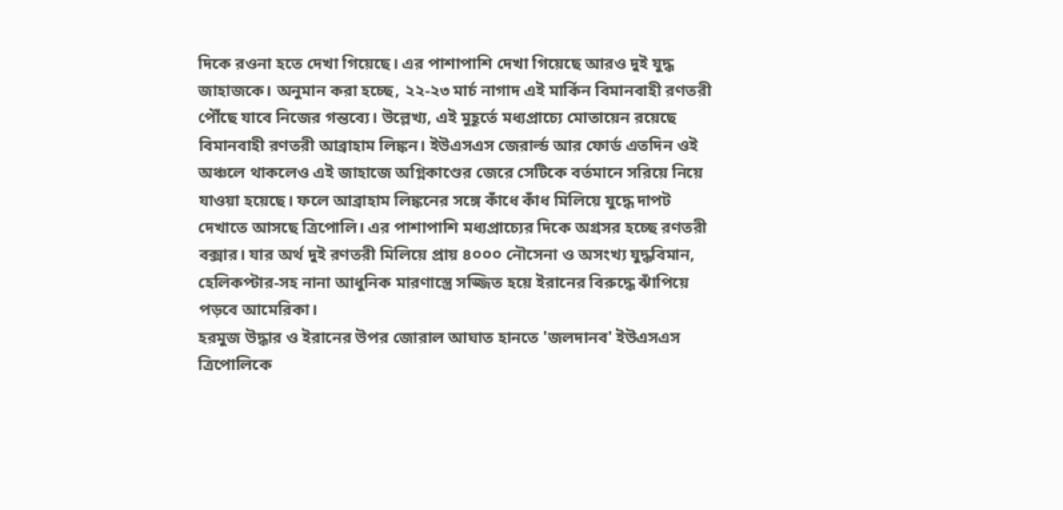দিকে রওনা হতে দেখা গিয়েছে। এর পাশাপাশি দেখা গিয়েছে আরও দুই যুদ্ধ জাহাজকে। অনুমান করা হচ্ছে, ২২-২৩ মার্চ নাগাদ এই মার্কিন বিমানবাহী রণতরী পৌঁছে যাবে নিজের গন্তব্যে। উল্লেখ্য, এই মুহূর্তে মধ্যপ্রাচ্যে মোতায়েন রয়েছে বিমানবাহী রণতরী আব্রাহাম লিঙ্কন। ইউএসএস জেরার্ল্ড আর ফোর্ড এতদিন ওই অঞ্চলে থাকলেও এই জাহাজে অগ্নিকাণ্ডের জেরে সেটিকে বর্তমানে সরিয়ে নিয়ে যাওয়া হয়েছে। ফলে আব্রাহাম লিঙ্কনের সঙ্গে কাঁধে কাঁধ মিলিয়ে যুদ্ধে দাপট দেখাতে আসছে ত্রিপোলি। এর পাশাপাশি মধ্যপ্রাচ্যের দিকে অগ্রসর হচ্ছে রণতরী বক্সার। যার অর্থ দুই রণতরী মিলিয়ে প্রায় ৪০০০ নৌসেনা ও অসংখ্য যুদ্ধবিমান, হেলিকপ্টার-সহ নানা আধুনিক মারণাস্ত্রে সজ্জিত হয়ে ইরানের বিরুদ্ধে ঝাঁপিয়ে পড়বে আমেরিকা।
হরমুজ উদ্ধার ও ইরানের উপর জোরাল আঘাত হানতে 'জলদানব' ইউএসএস ত্রিপোলিকে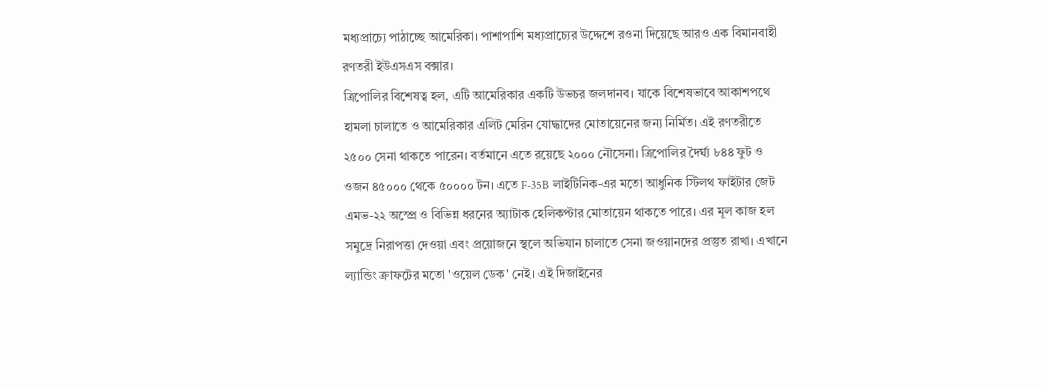মধ্যপ্রাচ্যে পাঠাচ্ছে আমেরিকা। পাশাপাশি মধ্যপ্রাচ্যের উদ্দেশে রওনা দিয়েছে আরও এক বিমানবাহী রণতরী ইউএসএস বক্সার।
ত্রিপোলির বিশেষত্ব হল, এটি আমেরিকার একটি উভচর জলদানব। যাকে বিশেষভাবে আকাশপথে হামলা চালাতে ও আমেরিকার এলিট মেরিন যোদ্ধাদের মোতায়েনের জন্য নির্মিত। এই রণতরীতে ২৫০০ সেনা থাকতে পারেন। বর্তমানে এতে রয়েছে ২০০০ নৌসেনা। ত্রিপোলির দৈর্ঘ্য ৮৪৪ ফুট ও ওজন ৪৫০০০ থেকে ৫০০০০ টন। এতে F-35B লাইটিনিক-এর মতো আধুনিক স্টিলথ ফাইটার জেট এমভ-২২ অস্প্রে ও বিভিন্ন ধরনের অ্যাটাক হেলিকপ্টার মোতায়েন থাকতে পারে। এর মূল কাজ হল সমুদ্রে নিরাপত্তা দেওয়া এবং প্রয়োজনে স্থলে অভিযান চালাতে সেনা জওয়ানদের প্রস্তুত রাখা। এখানে ল্যান্ডিং ক্রাফটের মতো 'ওয়েল ডেক' নেই। এই দিজাইনের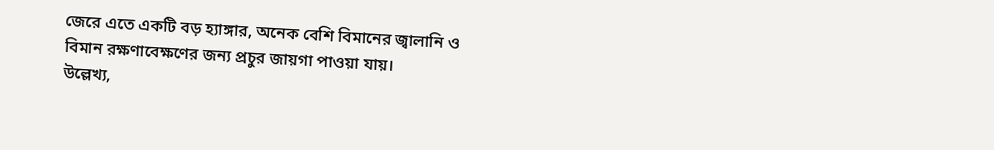জেরে এতে একটি বড় হ্যাঙ্গার, অনেক বেশি বিমানের জ্বালানি ও বিমান রক্ষণাবেক্ষণের জন্য প্রচুর জায়গা পাওয়া যায়।
উল্লেখ্য,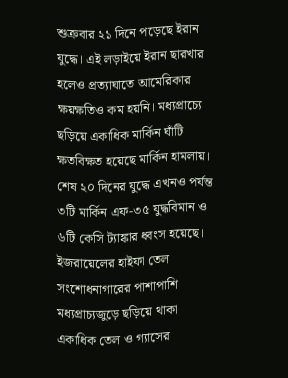শুক্রবার ২১ দিনে পড়েছে ইরান যুদ্ধে। এই লড়াইয়ে ইরান ছারখার হলেও প্রত্যাঘাতে আমেরিকার ক্ষয়ক্ষতিও কম হয়নি। মধ্যপ্রাচ্যে ছড়িয়ে একাধিক মার্কিন ঘাঁটি ক্ষতবিক্ষত হয়েছে মার্কিন হামলায়। শেষ ২০ দিনের যুদ্ধে এখনও পর্যন্ত ৩টি মার্কিন এফ-৩৫ যুদ্ধবিমান ও ৬টি কেসি ট্যাঙ্কার ধ্বংস হয়েছে। ইজরায়েলের হাইফা তেল সংশোধনাগারের পাশাপাশি মধ্যপ্রাচ্যজুড়ে ছড়িয়ে থাকা একাধিক তেল ও গ্যাসের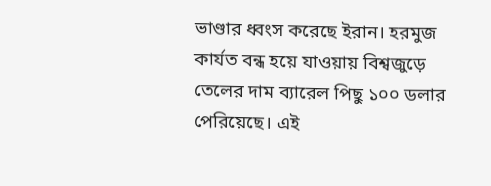ভাণ্ডার ধ্বংস করেছে ইরান। হরমুজ কার্যত বন্ধ হয়ে যাওয়ায় বিশ্বজুড়ে তেলের দাম ব্যারেল পিছু ১০০ ডলার পেরিয়েছে। এই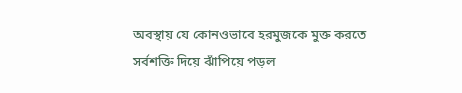অবস্থায় যে কোনওভাবে হরমুজকে মুক্ত করতে সর্বশক্তি দিয়ে ঝাঁপিয়ে পড়ল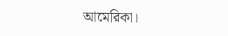আমেরিকা।